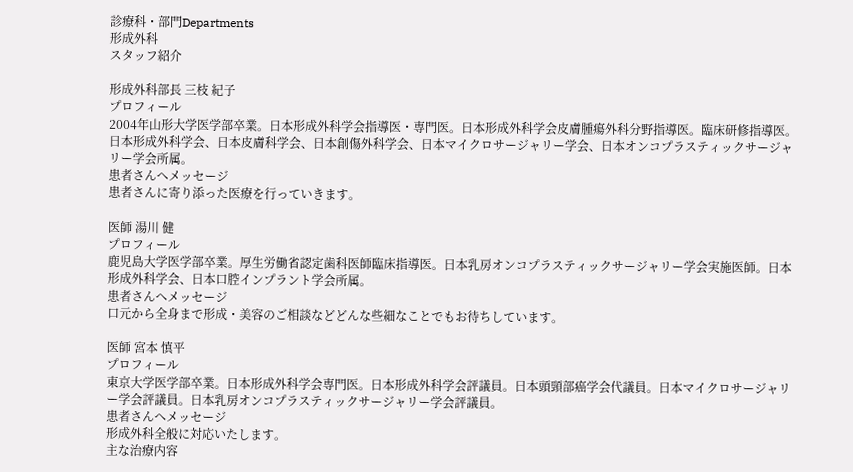診療科・部門Departments
形成外科
スタッフ紹介

形成外科部長 三枝 紀子
プロフィール
2004年山形大学医学部卒業。日本形成外科学会指導医・専門医。日本形成外科学会皮膚腫瘍外科分野指導医。臨床研修指導医。日本形成外科学会、日本皮膚科学会、日本創傷外科学会、日本マイクロサージャリー学会、日本オンコプラスティックサージャリー学会所属。
患者さんへメッセージ
患者さんに寄り添った医療を行っていきます。

医師 湯川 健
プロフィール
鹿児島大学医学部卒業。厚生労働省認定歯科医師臨床指導医。日本乳房オンコプラスティックサージャリー学会実施医師。日本形成外科学会、日本口腔インプラント学会所属。
患者さんへメッセージ
口元から全身まで形成・美容のご相談などどんな些細なことでもお待ちしています。

医師 宮本 慎平
プロフィール
東京大学医学部卒業。日本形成外科学会専門医。日本形成外科学会評議員。日本頭頸部癌学会代議員。日本マイクロサージャリー学会評議員。日本乳房オンコプラスティックサージャリー学会評議員。
患者さんへメッセージ
形成外科全般に対応いたします。
主な治療内容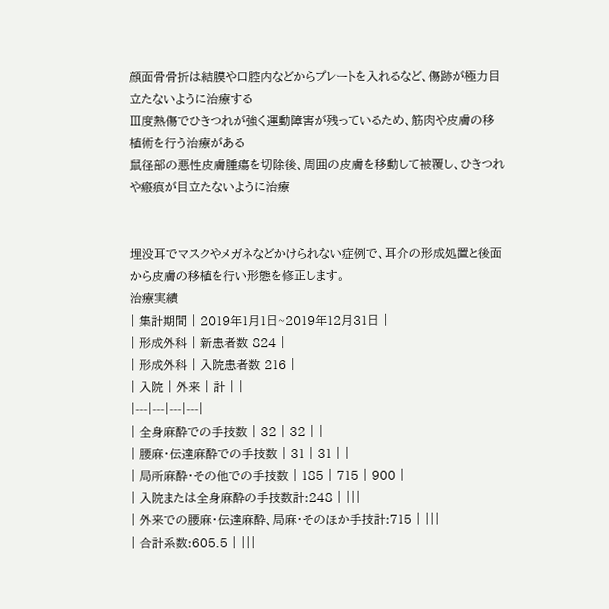顔面骨骨折は結膜や口腔内などからプレートを入れるなど、傷跡が極力目立たないように治療する
Ⅲ度熱傷でひきつれが強く運動障害が残っているため、筋肉や皮膚の移植術を行う治療がある
鼠径部の悪性皮膚腫瘍を切除後、周囲の皮膚を移動して被覆し、ひきつれや瘢痕が目立たないように治療


埋没耳でマスクやメガネなどかけられない症例で、耳介の形成処置と後面から皮膚の移植を行い形態を修正します。
治療実績
| 集計期間 | 2019年1月1日~2019年12月31日 |
| 形成外科 | 新患者数 824 |
| 形成外科 | 入院患者数 216 |
| 入院 | 外来 | 計 | |
|---|---|---|---|
| 全身麻酔での手技数 | 32 | 32 | |
| 腰麻・伝達麻酔での手技数 | 31 | 31 | |
| 局所麻酔・その他での手技数 | 185 | 715 | 900 |
| 入院または全身麻酔の手技数計:248 | |||
| 外来での腰麻・伝達麻酔、局麻・そのほか手技計:715 | |||
| 合計系数:605.5 | |||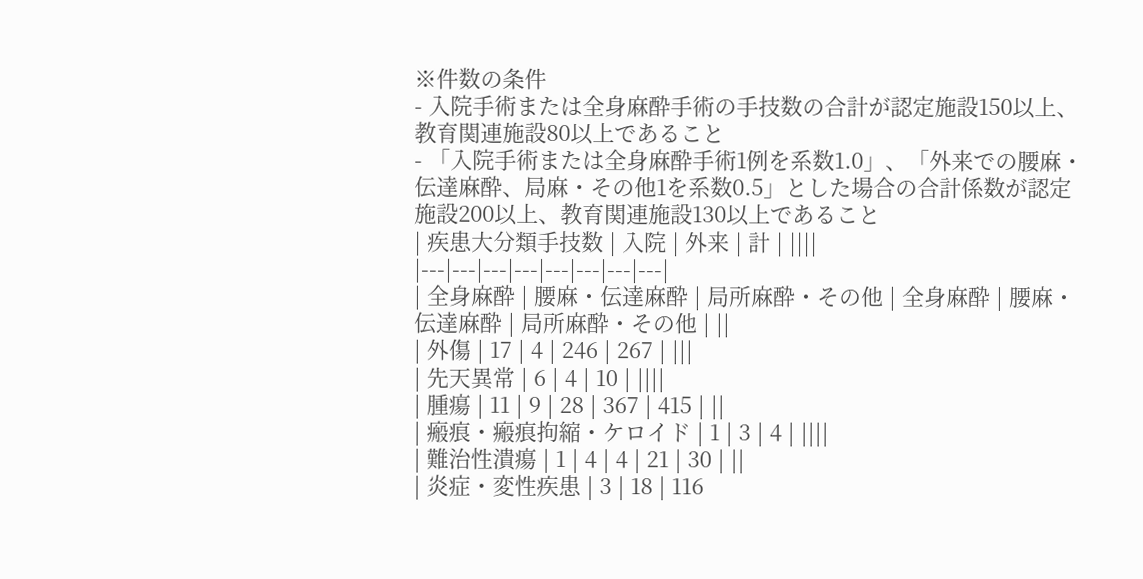※件数の条件
- 入院手術または全身麻酔手術の手技数の合計が認定施設150以上、教育関連施設80以上であること
- 「入院手術または全身麻酔手術1例を系数1.0」、「外来での腰麻・伝達麻酔、局麻・その他1を系数0.5」とした場合の合計係数が認定施設200以上、教育関連施設130以上であること
| 疾患大分類手技数 | 入院 | 外来 | 計 | ||||
|---|---|---|---|---|---|---|---|
| 全身麻酔 | 腰麻・伝達麻酔 | 局所麻酔・その他 | 全身麻酔 | 腰麻・伝達麻酔 | 局所麻酔・その他 | ||
| 外傷 | 17 | 4 | 246 | 267 | |||
| 先天異常 | 6 | 4 | 10 | ||||
| 腫瘍 | 11 | 9 | 28 | 367 | 415 | ||
| 瘢痕・瘢痕拘縮・ケロイド | 1 | 3 | 4 | ||||
| 難治性潰瘍 | 1 | 4 | 4 | 21 | 30 | ||
| 炎症・変性疾患 | 3 | 18 | 116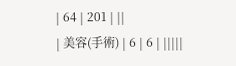| 64 | 201 | ||
| 美容(手術) | 6 | 6 | |||||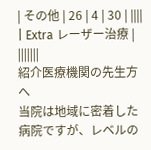| その他 | 26 | 4 | 30 | ||||
| Extra レーザー治療 | |||||||
紹介医療機関の先生方へ
当院は地域に密着した病院ですが、レベルの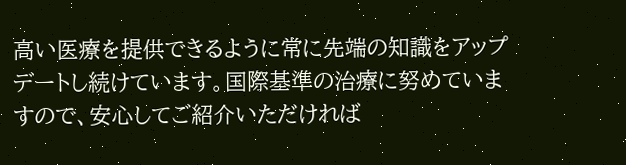高い医療を提供できるように常に先端の知識をアップデートし続けています。国際基準の治療に努めていますので、安心してご紹介いただければ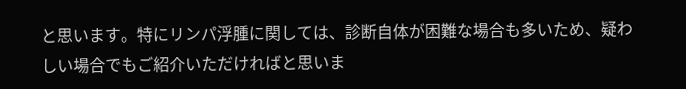と思います。特にリンパ浮腫に関しては、診断自体が困難な場合も多いため、疑わしい場合でもご紹介いただければと思いま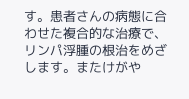す。患者さんの病態に合わせた複合的な治療で、リンパ浮腫の根治をめざします。またけがや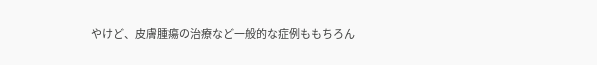やけど、皮膚腫瘍の治療など一般的な症例ももちろん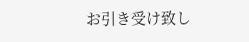お引き受け致し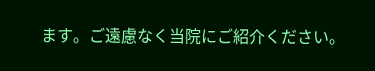ます。ご遠慮なく当院にご紹介ください。